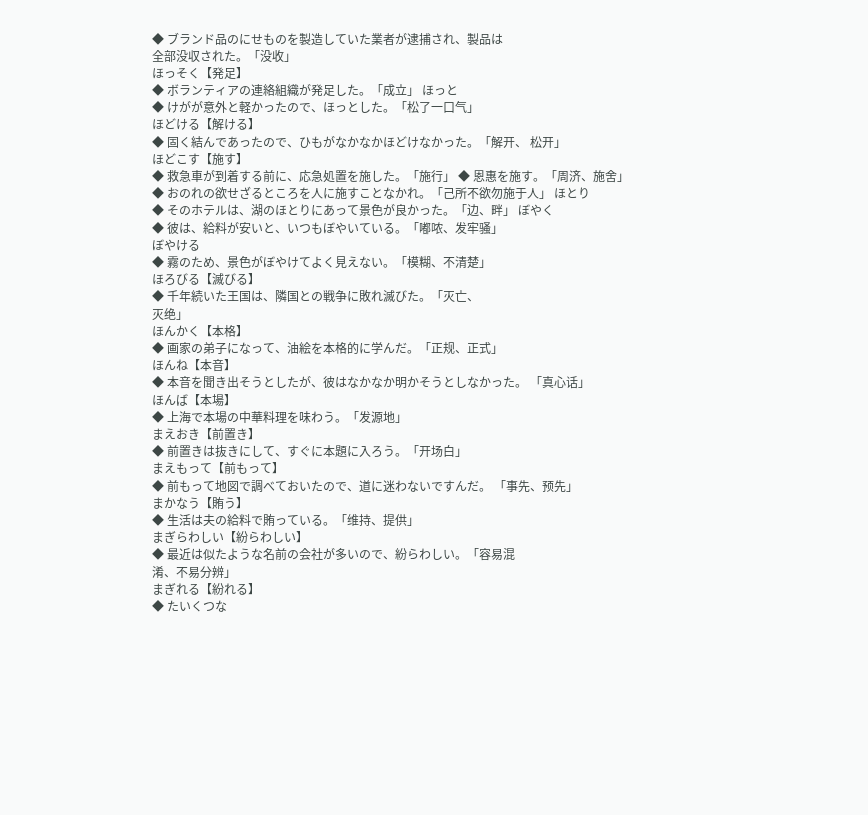◆ ブランド品のにせものを製造していた業者が逮捕され、製品は
全部没収された。「没收」
ほっそく【発足】
◆ ボランティアの連絡組織が発足した。「成立」 ほっと
◆ けがが意外と軽かったので、ほっとした。「松了一口气」
ほどける【解ける】
◆ 固く結んであったので、ひもがなかなかほどけなかった。「解开、 松开」
ほどこす【施す】
◆ 救急車が到着する前に、応急処置を施した。「施行」 ◆ 恩惠を施す。「周济、施舍」
◆ おのれの欲せざるところを人に施すことなかれ。「己所不欲勿施于人」 ほとり
◆ そのホテルは、湖のほとりにあって景色が良かった。「边、畔」 ぼやく
◆ 彼は、給料が安いと、いつもぼやいている。「嘟哝、发牢骚」
ぼやける
◆ 霧のため、景色がぼやけてよく見えない。「模糊、不清楚」
ほろびる【滅びる】
◆ 千年続いた王国は、隣国との戦争に敗れ滅びた。「灭亡、
灭绝」
ほんかく【本格】
◆ 画家の弟子になって、油絵を本格的に学んだ。「正规、正式」
ほんね【本音】
◆ 本音を聞き出そうとしたが、彼はなかなか明かそうとしなかった。 「真心话」
ほんば【本場】
◆ 上海で本場の中華料理を味わう。「发源地」
まえおき【前置き】
◆ 前置きは抜きにして、すぐに本題に入ろう。「开场白」
まえもって【前もって】
◆ 前もって地図で調べておいたので、道に迷わないですんだ。 「事先、预先」
まかなう【賄う】
◆ 生活は夫の給料で賄っている。「维持、提供」
まぎらわしい【紛らわしい】
◆ 最近は似たような名前の会社が多いので、紛らわしい。「容易混
淆、不易分辨」
まぎれる【紛れる】
◆ たいくつな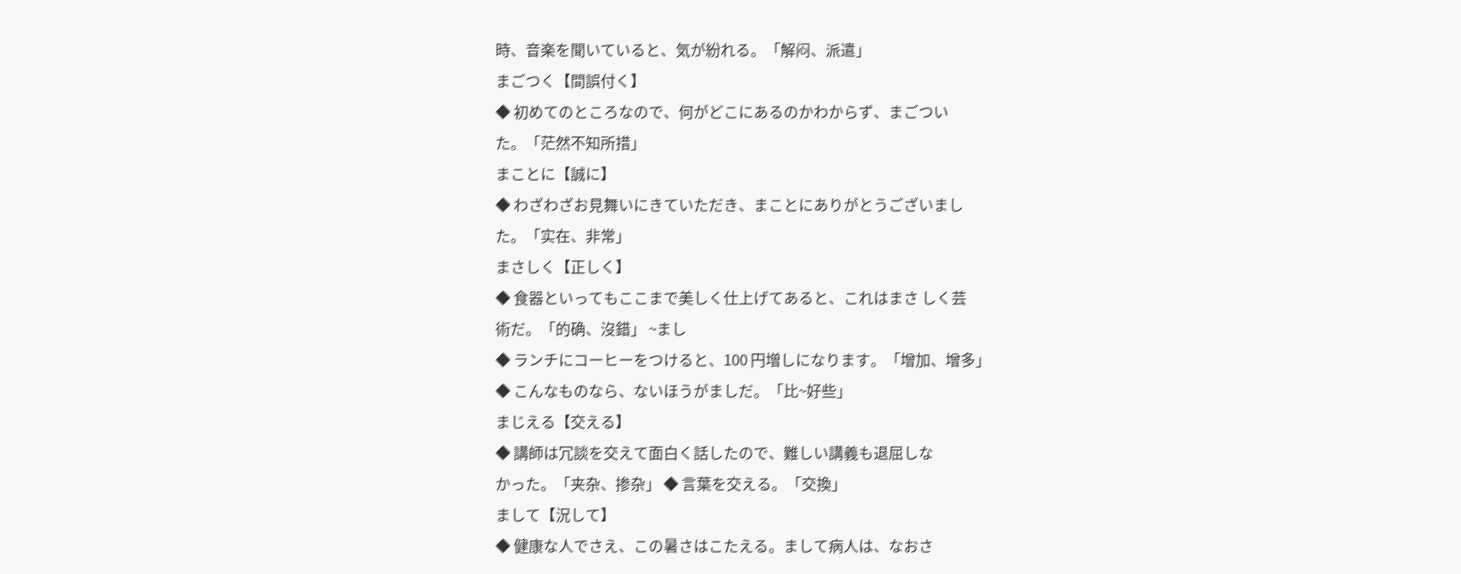時、音楽を聞いていると、気が紛れる。「解闷、派遣」
まごつく【間誤付く】
◆ 初めてのところなので、何がどこにあるのかわからず、まごつい
た。「茫然不知所措」
まことに【誠に】
◆ わざわざお見舞いにきていただき、まことにありがとうございまし
た。「实在、非常」
まさしく【正しく】
◆ 食器といってもここまで美しく仕上げてあると、これはまさ しく芸
術だ。「的确、沒錯」 ~まし
◆ ランチにコーヒーをつけると、100 円増しになります。「增加、增多」
◆ こんなものなら、ないほうがましだ。「比~好些」
まじえる【交える】
◆ 講師は冗談を交えて面白く話したので、難しい講義も退屈しな
かった。「夹杂、掺杂」 ◆ 言葉を交える。「交換」
まして【況して】
◆ 健康な人でさえ、この暑さはこたえる。まして病人は、なおさ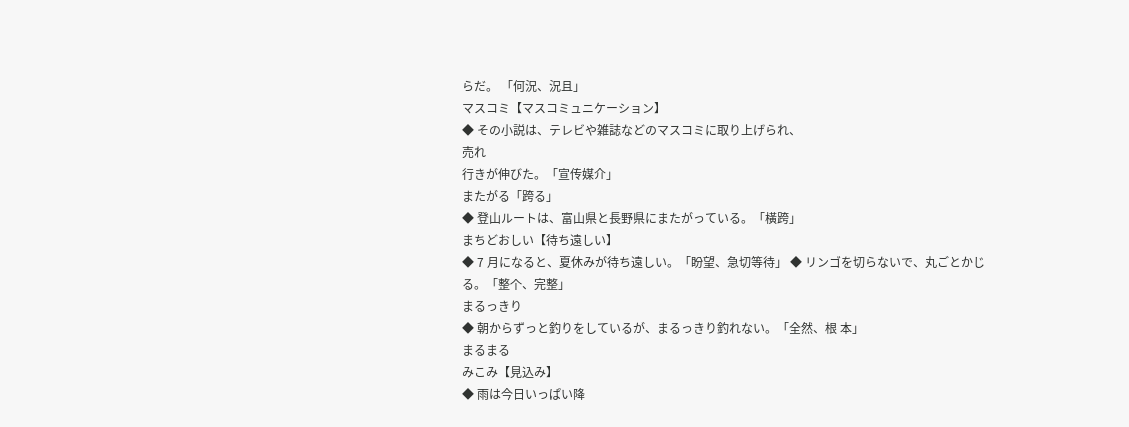らだ。 「何況、況且」
マスコミ【マスコミュニケーション】
◆ その小説は、テレビや雑誌などのマスコミに取り上げられ、
売れ
行きが伸びた。「宣传媒介」
またがる「跨る」
◆ 登山ルートは、富山県と長野県にまたがっている。「橫跨」
まちどおしい【待ち遠しい】
◆ 7 月になると、夏休みが待ち遠しい。「盼望、急切等待」 ◆ リンゴを切らないで、丸ごとかじる。「整个、完整」
まるっきり
◆ 朝からずっと釣りをしているが、まるっきり釣れない。「全然、根 本」
まるまる
みこみ【見込み】
◆ 雨は今日いっぱい降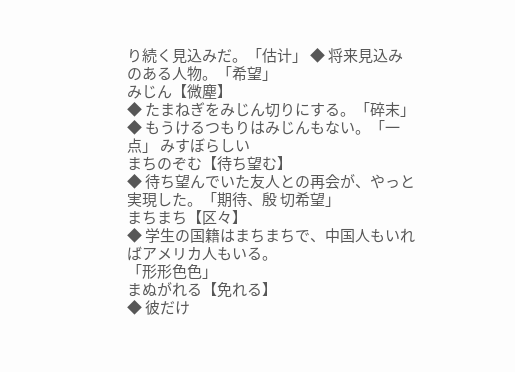り続く見込みだ。「估计」 ◆ 将来見込みのある人物。「希望」
みじん【微塵】
◆ たまねぎをみじん切りにする。「碎末」 ◆ もうけるつもりはみじんもない。「一点」 みすぼらしい
まちのぞむ【待ち望む】
◆ 待ち望んでいた友人との再会が、やっと実現した。「期待、殷 切希望」
まちまち【区々】
◆ 学生の国籍はまちまちで、中国人もいればアメリカ人もいる。
「形形色色」
まぬがれる【免れる】
◆ 彼だけ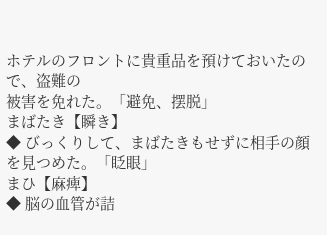ホテルのフロントに貴重品を預けておいたので、盗難の
被害を免れた。「避免、摆脱」
まばたき【瞬き】
◆ びっくりして、まばたきもせずに相手の顔を見つめた。「眨眼」
まひ【麻痺】
◆ 脳の血管が詰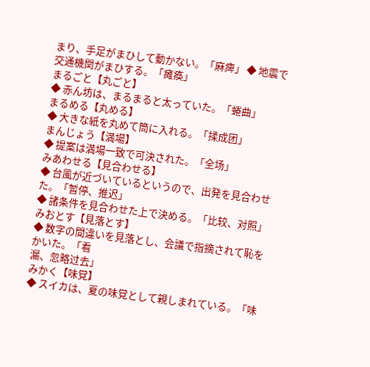まり、手足がまひして動かない。「麻痺」 ◆ 地震で交通機関がまひする。「瘫痪」
まるごと【丸ごと】
◆ 赤ん坊は、まるまると太っていた。「蜷曲」
まるめる【丸める】
◆ 大きな紙を丸めて筒に入れる。「揉成团」
まんじょう【満場】
◆ 提案は満場一致で可決された。「全场」
みあわせる【見合わせる】
◆ 台風が近づいているというので、出発を見合わせた。「暂停、推迟」
◆ 諸条件を見合わせた上で決める。「比较、对照」
みおとす【見落とす】
◆ 数字の間違いを見落とし、会議で指摘されて恥をかいた。「看
漏、忽略过去」
みかく【味覚】
◆ スイカは、夏の味覚として親しまれている。「味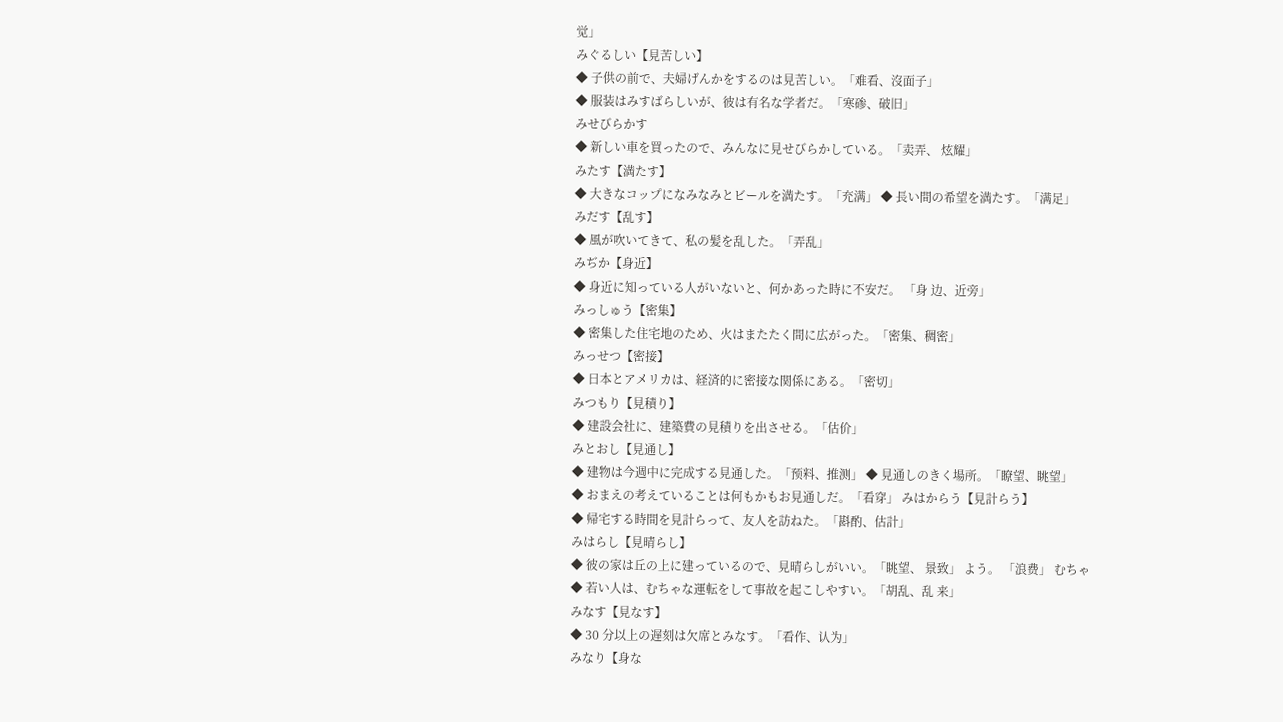觉」
みぐるしい【見苦しい】
◆ 子供の前で、夫婦げんかをするのは見苦しい。「难看、沒面子」
◆ 服装はみすばらしいが、彼は有名な学者だ。「寒碜、破旧」
みせびらかす
◆ 新しい車を買ったので、みんなに見せびらかしている。「卖弄、 炫耀」
みたす【満たす】
◆ 大きなコップになみなみとビールを満たす。「充满」 ◆ 長い間の希望を満たす。「满足」
みだす【乱す】
◆ 風が吹いてきて、私の髪を乱した。「弄乱」
みぢか【身近】
◆ 身近に知っている人がいないと、何かあった時に不安だ。 「身 边、近旁」
みっしゅう【密集】
◆ 密集した住宅地のため、火はまたたく間に広がった。「密集、稠密」
みっせつ【密接】
◆ 日本とアメリカは、経済的に密接な関係にある。「密切」
みつもり【見積り】
◆ 建設会社に、建築費の見積りを出させる。「估价」
みとおし【見通し】
◆ 建物は今週中に完成する見通した。「预料、推测」 ◆ 見通しのきく場所。「瞭望、眺望」
◆ おまえの考えていることは何もかもお見通しだ。「看穿」 みはからう【見計らう】
◆ 帰宅する時間を見計らって、友人を訪ねた。「斟酌、估計」
みはらし【見晴らし】
◆ 彼の家は丘の上に建っているので、見晴らしがいい。「眺望、 景致」 よう。 「浪费」 むちゃ
◆ 若い人は、むちゃな運転をして事故を起こしやすい。「胡乱、乱 来」
みなす【見なす】
◆ 30 分以上の遅刻は欠席とみなす。「看作、认为」
みなり【身な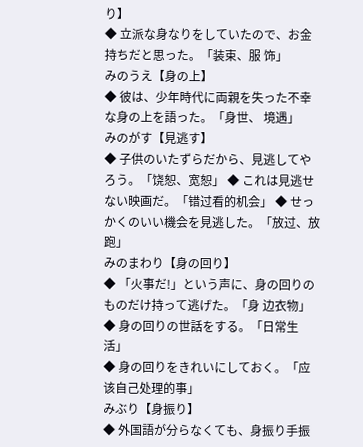り】
◆ 立派な身なりをしていたので、お金持ちだと思った。「装束、服 饰」
みのうえ【身の上】
◆ 彼は、少年時代に両親を失った不幸な身の上を語った。「身世、 境遇」
みのがす【見逃す】
◆ 子供のいたずらだから、見逃してやろう。「饶恕、宽恕」 ◆ これは見逃せない映画だ。「错过看的机会」 ◆ せっかくのいい機会を見逃した。「放过、放跑」
みのまわり【身の回り】
◆ 「火事だ!」という声に、身の回りのものだけ持って逃げた。「身 边衣物」
◆ 身の回りの世話をする。「日常生活」
◆ 身の回りをきれいにしておく。「应该自己处理的事」
みぶり【身振り】
◆ 外国語が分らなくても、身振り手振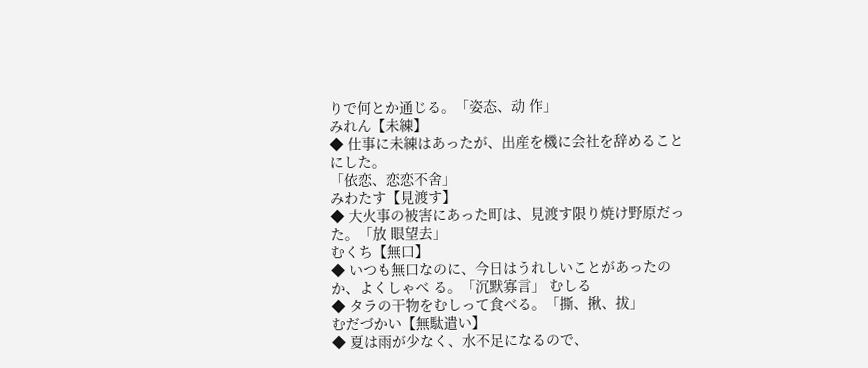りで何とか通じる。「姿态、动 作」
みれん【未練】
◆ 仕事に未練はあったが、出産を機に会社を辞めることにした。
「依恋、恋恋不舍」
みわたす【見渡す】
◆ 大火事の被害にあった町は、見渡す限り焼け野原だった。「放 眼望去」
むくち【無口】
◆ いつも無口なのに、今日はうれしいことがあったのか、よくしゃべ る。「沉默寡言」 むしる
◆ タラの干物をむしって食べる。「撕、揪、拔」
むだづかい【無駄遣い】
◆ 夏は雨が少なく、水不足になるので、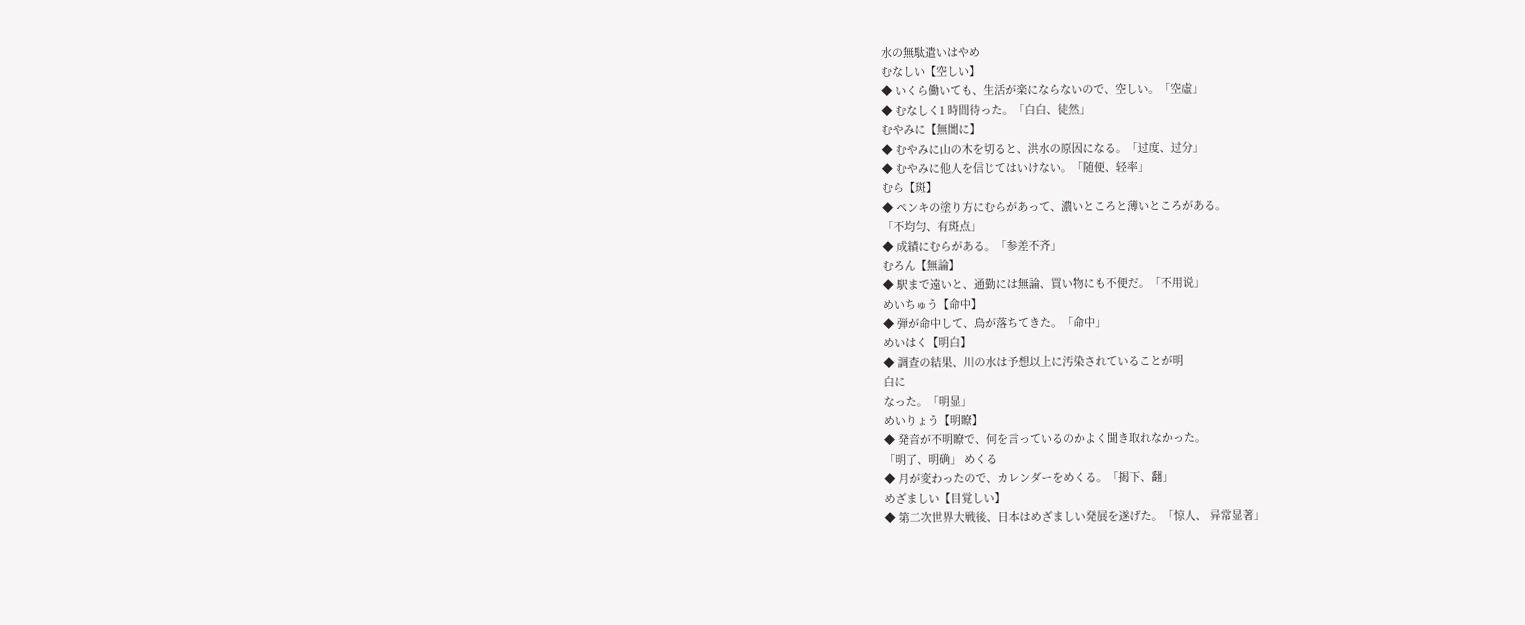水の無駄遣いはやめ
むなしい【空しい】
◆ いくら働いても、生活が楽にならないので、空しい。「空虛」
◆ むなしく1 時間待った。「白白、徒然」
むやみに【無闇に】
◆ むやみに山の木を切ると、洪水の原因になる。「过度、过分」
◆ むやみに他人を信じてはいけない。「随便、轻率」
むら【斑】
◆ ペンキの塗り方にむらがあって、濃いところと薄いところがある。
「不均匀、有斑点」
◆ 成績にむらがある。「参差不齐」
むろん【無論】
◆ 駅まで遠いと、通勤には無論、買い物にも不便だ。「不用说」
めいちゅう【命中】
◆ 弾が命中して、鳥が落ちてきた。「命中」
めいはく【明白】
◆ 調査の結果、川の水は予想以上に汚染されていることが明
白に
なった。「明显」
めいりょう【明瞭】
◆ 発音が不明瞭で、何を言っているのかよく聞き取れなかった。
「明了、明确」 めくる
◆ 月が変わったので、カレンダーをめくる。「揭下、翻」
めざましい【目覚しい】
◆ 第二次世界大戦後、日本はめざましい発展を遂げた。「惊人、 异常显著」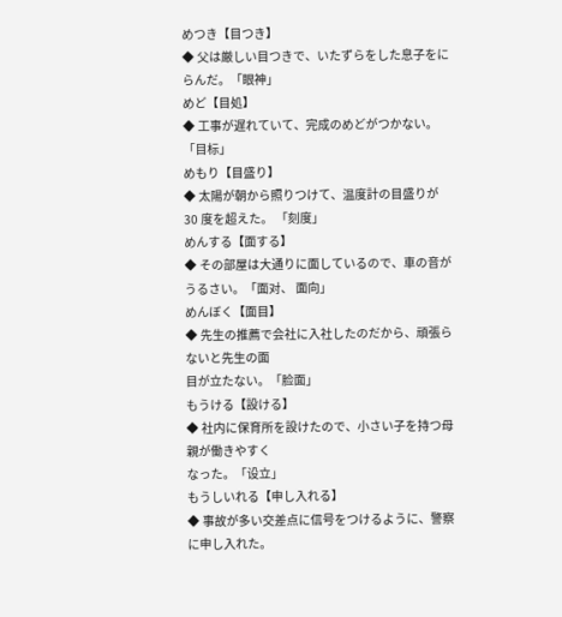めつき【目つき】
◆ 父は厳しい目つきで、いたずらをした息子をにらんだ。「眼神」
めど【目処】
◆ 工事が遅れていて、完成のめどがつかない。「目标」
めもり【目盛り】
◆ 太陽が朝から照りつけて、温度計の目盛りが 30 度を超えた。 「刻度」
めんする【面する】
◆ その部屋は大通りに面しているので、車の音がうるさい。「面对、 面向」
めんぼく【面目】
◆ 先生の推薦で会社に入社したのだから、頑張らないと先生の面
目が立たない。「脸面」
もうける【設ける】
◆ 社内に保育所を設けたので、小さい子を持つ母親が働きやすく
なった。「设立」
もうしいれる【申し入れる】
◆ 事故が多い交差点に信号をつけるように、警察に申し入れた。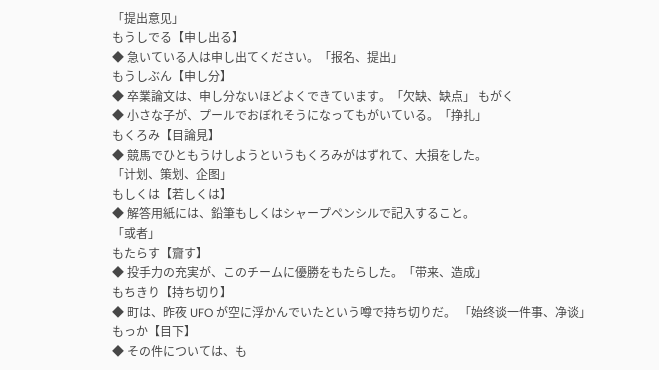「提出意见」
もうしでる【申し出る】
◆ 急いている人は申し出てください。「报名、提出」
もうしぶん【申し分】
◆ 卒業論文は、申し分ないほどよくできています。「欠缺、缺点」 もがく
◆ 小さな子が、プールでおぼれそうになってもがいている。「挣扎」
もくろみ【目論見】
◆ 競馬でひともうけしようというもくろみがはずれて、大損をした。
「计划、策划、企图」
もしくは【若しくは】
◆ 解答用紙には、鉛筆もしくはシャープペンシルで記入すること。
「或者」
もたらす【齎す】
◆ 投手力の充実が、このチームに優勝をもたらした。「带来、造成」
もちきり【持ち切り】
◆ 町は、昨夜 UFO が空に浮かんでいたという噂で持ち切りだ。 「始终谈一件事、净谈」
もっか【目下】
◆ その件については、も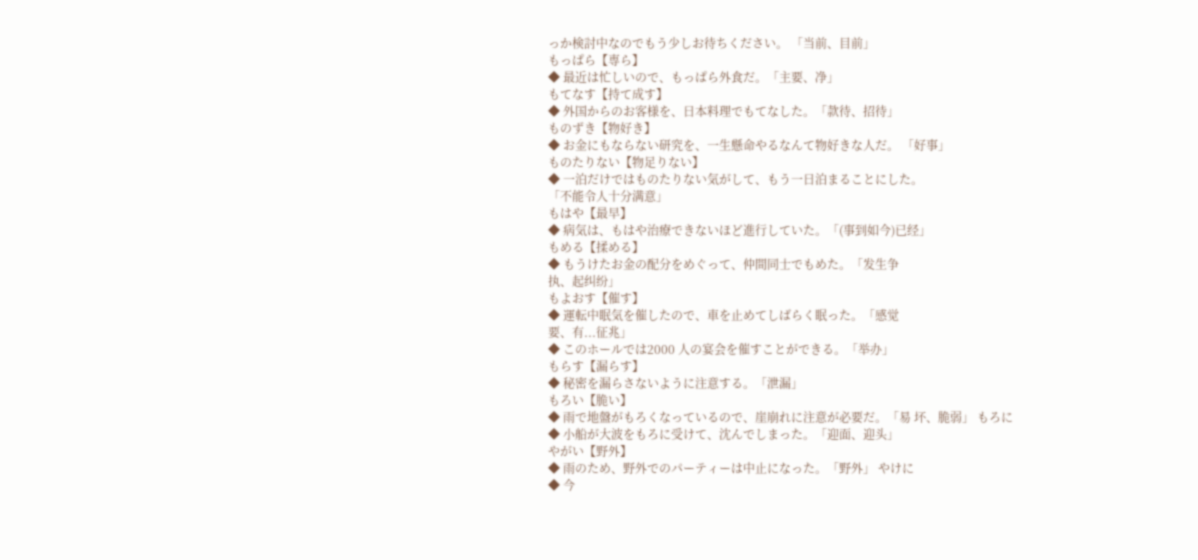っか検討中なのでもう少しお待ちください。 「当前、目前」
もっぱら【専ら】
◆ 最近は忙しいので、もっぱら外食だ。「主要、净」
もてなす【持て成す】
◆ 外国からのお客様を、日本料理でもてなした。「款待、招待」
ものずき【物好き】
◆ お金にもならない研究を、一生懸命やるなんて物好きな人だ。 「好事」
ものたりない【物足りない】
◆ 一泊だけではものたりない気がして、もう一日泊まることにした。
「不能令人十分满意」
もはや【最早】
◆ 病気は、もはや治療できないほど進行していた。「(事到如今)已经」
もめる【揉める】
◆ もうけたお金の配分をめぐって、仲間同士でもめた。「发生争
执、起纠纷」
もよおす【催す】
◆ 運転中眠気を催したので、車を止めてしばらく眠った。「感觉
要、有...征兆」
◆ このホールでは2000 人の宴会を催すことができる。「举办」
もらす【漏らす】
◆ 秘密を漏らさないように注意する。「泄漏」
もろい【脆い】
◆ 雨で地盤がもろくなっているので、崖崩れに注意が必要だ。「易 坏、脆弱」 もろに
◆ 小船が大波をもろに受けて、沈んでしまった。「迎面、迎头」
やがい【野外】
◆ 雨のため、野外でのパーティーは中止になった。「野外」 やけに
◆ 今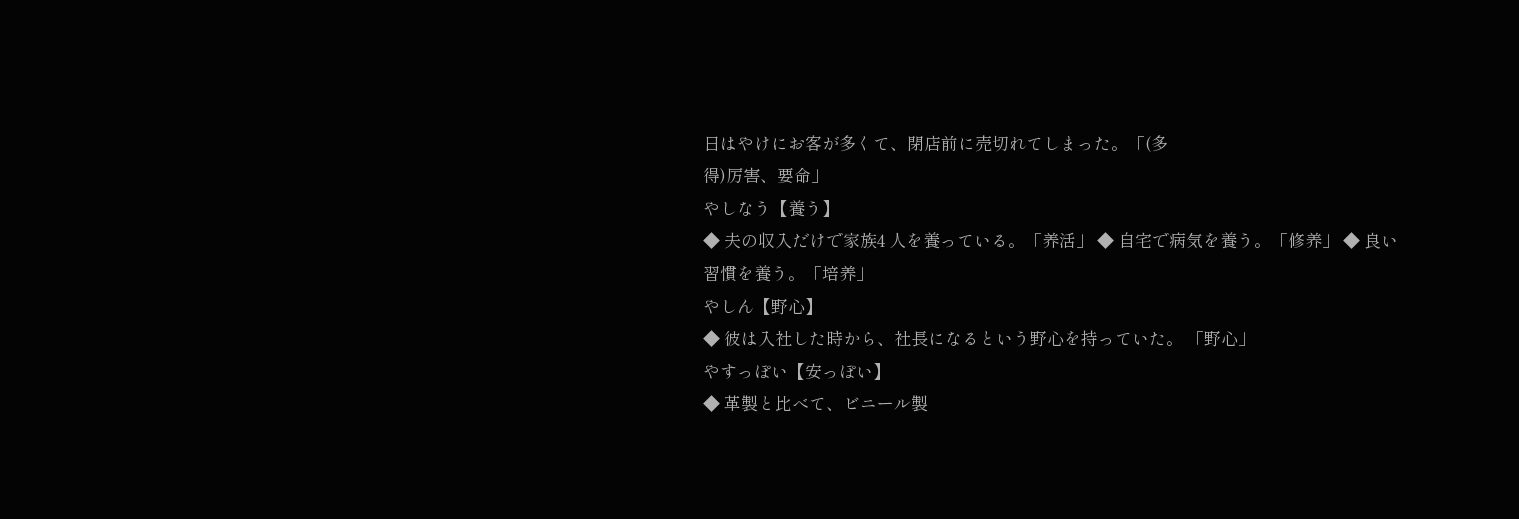日はやけにお客が多くて、閉店前に売切れてしまった。「(多
得)厉害、要命」
やしなう【養う】
◆ 夫の収入だけで家族4 人を養っている。「养活」 ◆ 自宅で病気を養う。「修养」 ◆ 良い習慣を養う。「培养」
やしん【野心】
◆ 彼は入社した時から、社長になるという野心を持っていた。 「野心」
やすっぽい【安っぽい】
◆ 革製と比べて、ビニール製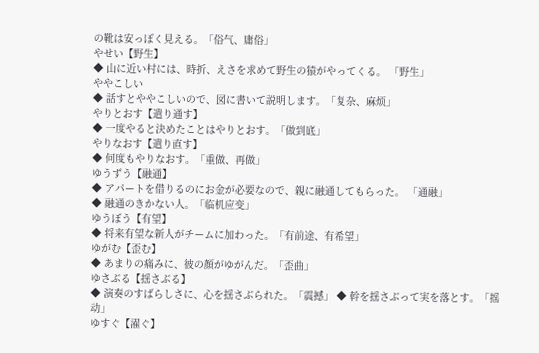の靴は安っぽく見える。「俗气、庸俗」
やせい【野生】
◆ 山に近い村には、時折、えさを求めて野生の猿がやってくる。 「野生」
ややこしい
◆ 話すとややこしいので、図に書いて説明します。「复杂、麻烦」
やりとおす【遣り通す】
◆ 一度やると決めたことはやりとおす。「做到底」
やりなおす【遣り直す】
◆ 何度もやりなおす。「重做、再做」
ゆうずう【融通】
◆ アパートを借りるのにお金が必要なので、親に融通してもらった。 「通融」
◆ 融通のきかない人。「临机应变」
ゆうぼう【有望】
◆ 将来有望な新人がチームに加わった。「有前途、有希望」
ゆがむ【歪む】
◆ あまりの痛みに、彼の顔がゆがんだ。「歪曲」
ゆさぶる【揺さぶる】
◆ 演奏のすばらしさに、心を揺さぶられた。「震撼」 ◆ 幹を揺さぶって実を落とす。「摇动」
ゆすぐ【濯ぐ】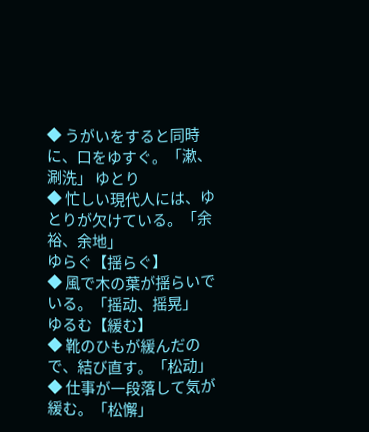◆ うがいをすると同時に、口をゆすぐ。「漱、涮洗」 ゆとり
◆ 忙しい現代人には、ゆとりが欠けている。「余裕、余地」
ゆらぐ【揺らぐ】
◆ 風で木の葉が揺らいでいる。「摇动、摇晃」
ゆるむ【緩む】
◆ 靴のひもが緩んだので、結び直す。「松动」 ◆ 仕事が一段落して気が緩む。「松懈」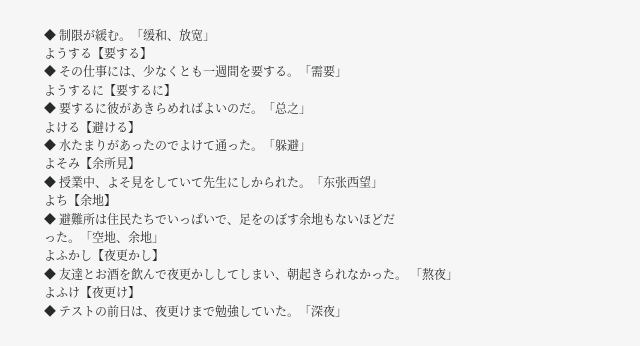◆ 制限が緩む。「缓和、放宽」
ようする【要する】
◆ その仕事には、少なくとも一週間を要する。「需要」
ようするに【要するに】
◆ 要するに彼があきらめればよいのだ。「总之」
よける【避ける】
◆ 水たまりがあったのでよけて通った。「躲避」
よそみ【余所見】
◆ 授業中、よそ見をしていて先生にしかられた。「东张西望」
よち【余地】
◆ 避難所は住民たちでいっぱいで、足をのぼす余地もないほどだ
った。「空地、余地」
よふかし【夜更かし】
◆ 友達とお酒を飲んで夜更かししてしまい、朝起きられなかった。 「熬夜」
よふけ【夜更け】
◆ テストの前日は、夜更けまで勉強していた。「深夜」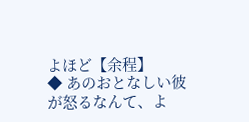よほど【余程】
◆ あのおとなしい彼が怒るなんて、よ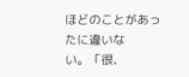ほどのことがあったに違いな
い。「很、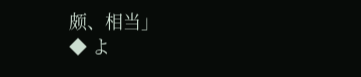颇、相当」
◆ よ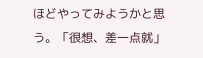ほどやってみようかと思う。「很想、差一点就」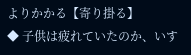よりかかる【寄り掛る】
◆ 子供は疲れていたのか、いす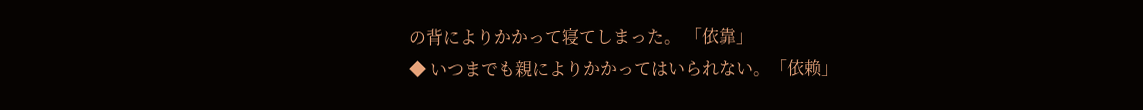の背によりかかって寝てしまった。 「依靠」
◆ いつまでも親によりかかってはいられない。「依赖」